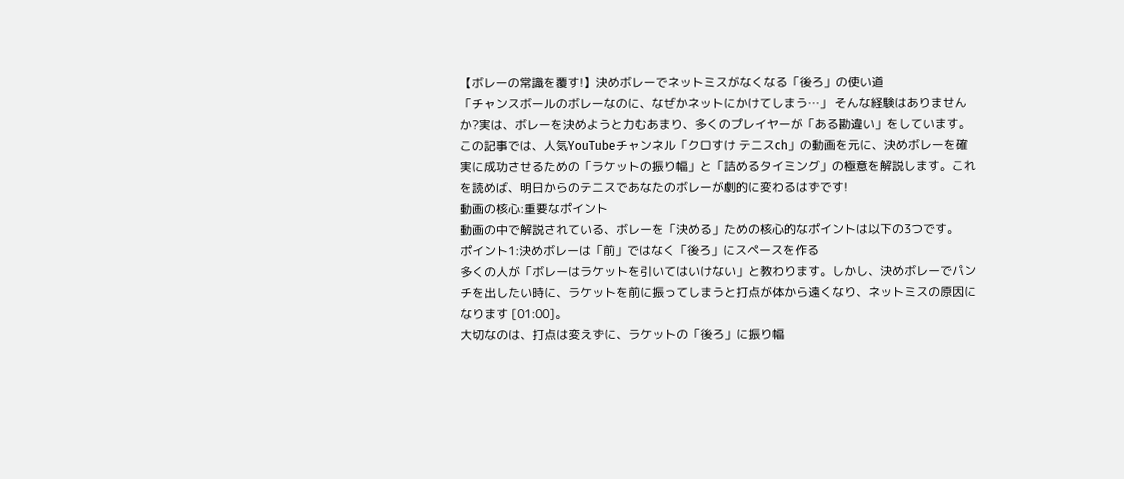【ボレーの常識を覆す!】決めボレーでネットミスがなくなる「後ろ」の使い道
「チャンスボールのボレーなのに、なぜかネットにかけてしまう…」 そんな経験はありませんか?実は、ボレーを決めようと力むあまり、多くのプレイヤーが「ある勘違い」をしています。
この記事では、人気YouTubeチャンネル「クロすけ テニスch」の動画を元に、決めボレーを確実に成功させるための「ラケットの振り幅」と「詰めるタイミング」の極意を解説します。これを読めば、明日からのテニスであなたのボレーが劇的に変わるはずです!
動画の核心:重要なポイント
動画の中で解説されている、ボレーを「決める」ための核心的なポイントは以下の3つです。
ポイント1:決めボレーは「前」ではなく「後ろ」にスペースを作る
多くの人が「ボレーはラケットを引いてはいけない」と教わります。しかし、決めボレーでパンチを出したい時に、ラケットを前に振ってしまうと打点が体から遠くなり、ネットミスの原因になります [01:00]。
大切なのは、打点は変えずに、ラケットの「後ろ」に振り幅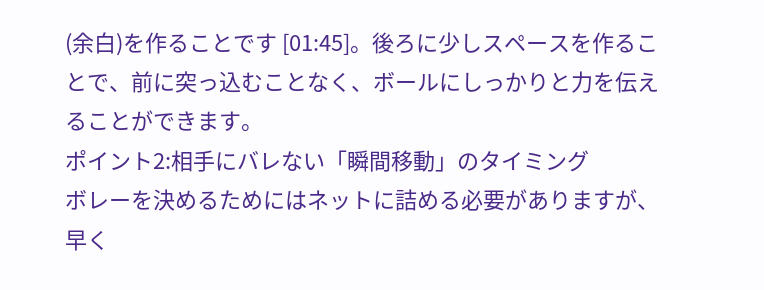(余白)を作ることです [01:45]。後ろに少しスペースを作ることで、前に突っ込むことなく、ボールにしっかりと力を伝えることができます。
ポイント2:相手にバレない「瞬間移動」のタイミング
ボレーを決めるためにはネットに詰める必要がありますが、早く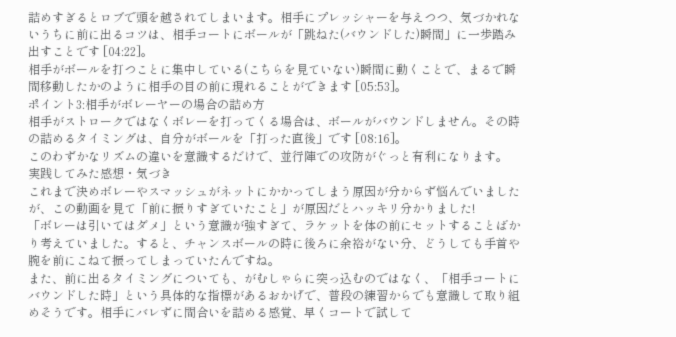詰めすぎるとロブで頭を越されてしまいます。相手にプレッシャーを与えつつ、気づかれないうちに前に出るコツは、相手コートにボールが「跳ねた(バウンドした)瞬間」に一歩踏み出すことです [04:22]。
相手がボールを打つことに集中している(こちらを見ていない)瞬間に動くことで、まるで瞬間移動したかのように相手の目の前に現れることができます [05:53]。
ポイント3:相手がボレーヤーの場合の詰め方
相手がストロークではなくボレーを打ってくる場合は、ボールがバウンドしません。その時の詰めるタイミングは、自分がボールを「打った直後」です [08:16]。
このわずかなリズムの違いを意識するだけで、並行陣での攻防がぐっと有利になります。
実践してみた感想・気づき
これまで決めボレーやスマッシュがネットにかかってしまう原因が分からず悩んでいましたが、この動画を見て「前に振りすぎていたこと」が原因だとハッキリ分かりました!
「ボレーは引いてはダメ」という意識が強すぎて、ラケットを体の前にセットすることばかり考えていました。すると、チャンスボールの時に後ろに余裕がない分、どうしても手首や腕を前にこねて振ってしまっていたんですね。
また、前に出るタイミングについても、がむしゃらに突っ込むのではなく、「相手コートにバウンドした時」という具体的な指標があるおかげで、普段の練習からでも意識して取り組めそうです。相手にバレずに間合いを詰める感覚、早くコートで試して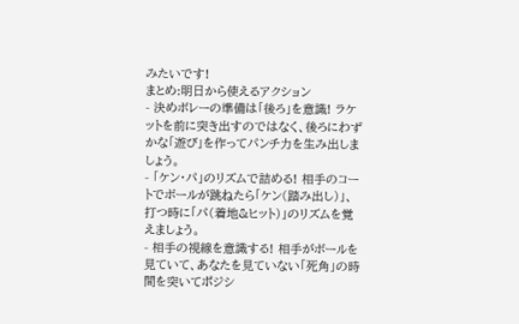みたいです!
まとめ:明日から使えるアクション
- 決めボレーの準備は「後ろ」を意識! ラケットを前に突き出すのではなく、後ろにわずかな「遊び」を作ってパンチ力を生み出しましょう。
- 「ケン・パ」のリズムで詰める! 相手のコートでボールが跳ねたら「ケン(踏み出し)」、打つ時に「パ(着地&ヒット)」のリズムを覚えましょう。
- 相手の視線を意識する! 相手がボールを見ていて、あなたを見ていない「死角」の時間を突いてポジシ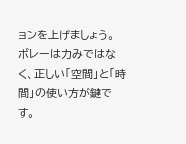ョンを上げましょう。
ボレーは力みではなく、正しい「空間」と「時間」の使い方が鍵です。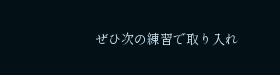ぜひ次の練習で取り入れ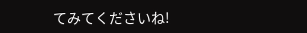てみてくださいね!